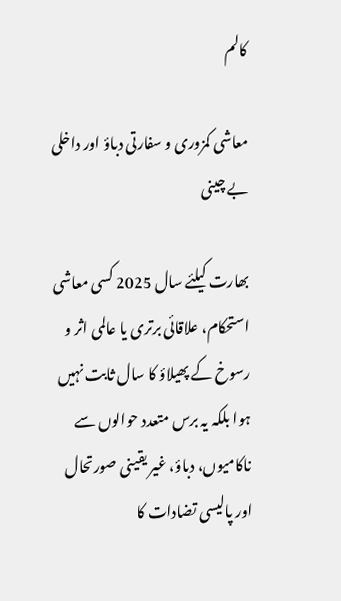کالم

معاشی کمزوری و سفارتی دباؤ اور داخلی بے چینی

بھارت کیلئے سال 2025 کسی معاشی استحکام، علاقائی برتری یا عالمی اثر و رسوخ کے پھیلاؤ کا سال ثابت نہیں ہوا بلکہ یہ برس متعدد حوالوں سے ناکامیوں، دباؤ، غیر یقینی صورتحال اور پالیسی تضادات کا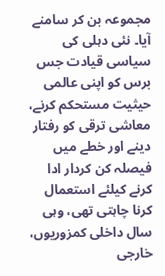مجموعہ بن کر سامنے آیا۔ نئی دہلی کی سیاسی قیادت جس برس کو اپنی عالمی حیثیت مستحکم کرنے، معاشی ترقی کو رفتار دینے اور خطے میں فیصلہ کن کردار ادا کرنے کیلئے استعمال کرنا چاہتی تھی، وہی سال داخلی کمزوریوں، خارجی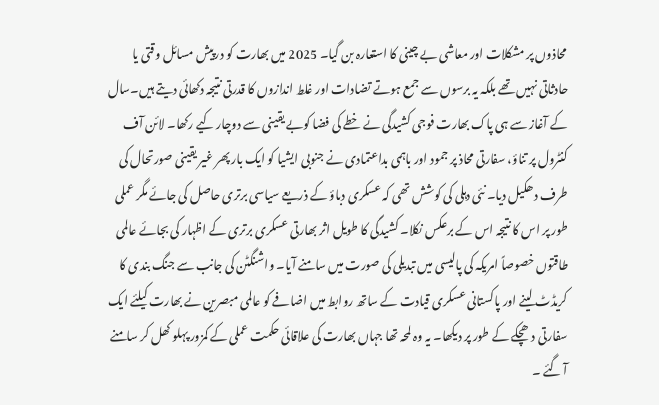محاذوں پر مشکلات اور معاشی بے چینی کا استعارہ بن گیا۔ 2025 میں بھارت کو درپیش مسائل وقتی یا حادثاتی نہیں تھے بلکہ یہ برسوں سے جمع ہوتے تضادات اور غلط اندازوں کا قدرتی نتیجہ دکھائی دیتے ہیں۔سال کے آغاز سے ہی پاک بھارت فوجی کشیدگی نے خطے کی فضا کوبے یقینی سے دوچار کیے رکھا۔ لائن آف کنٹرول پر تناؤ، سفارتی محاذ پر جمود اور باہمی بداعتمادی نے جنوبی ایشیا کو ایک بار پھر غیر یقینی صورتحال کی طرف دھکیل دیا۔ نئی دہلی کی کوشش تھی کہ عسکری دباؤ کے ذریعے سیاسی برتری حاصل کی جائے مگر عملی طور پر اس کا نتیجہ اس کے برعکس نکلا۔ کشیدگی کا طویل اثر بھارتی عسکری برتری کے اظہار کی بجائے عالمی طاقتوں خصوصاً امریکہ کی پالیسی میں تبدیلی کی صورت میں سامنے آیا۔ واشنگٹن کی جانب سے جنگ بندی کا کریڈٹ لینے اور پاکستانی عسکری قیادت کے ساتھ روابط میں اضافے کو عالمی مبصرین نے بھارت کیلئے ایک سفارتی دھچکے کے طور پر دیکھا۔ یہ وہ لمحہ تھا جہاں بھارت کی علاقائی حکمت عملی کے کمزور پہلو کھل کر سامنے آ گئے ۔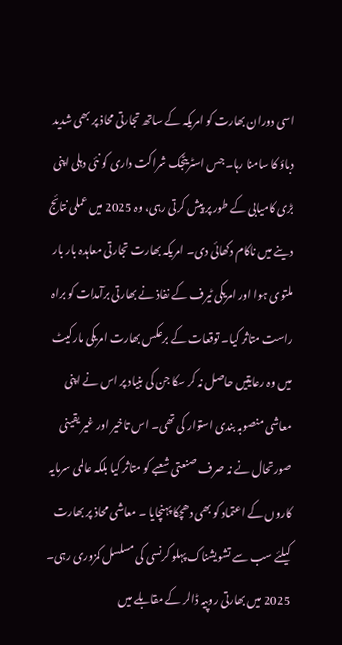اسی دوران بھارت کو امریکہ کے ساتھ تجارتی محاذ پر بھی شدید دباؤ کا سامنا رہا۔ جس اسٹریٹجک شراکت داری کو نئی دہلی اپنی بڑی کامیابی کے طور پر پیش کرتی رہی، وہ 2025 میں عملی نتائج دینے میں ناکام دکھائی دی۔ امریکہ بھارت تجارتی معاہدہ بار بار ملتوی ہوا اور امریکی ٹیرف کے نفاذ نے بھارتی برآمدات کو براہ راست متاثر کیا۔ توقعات کے برعکس بھارت امریکی مارکیٹ میں وہ رعایتیں حاصل نہ کر سکا جن کی بنیاد پر اس نے اپنی معاشی منصوبہ بندی استوار کی تھی۔ اس تاخیر اور غیر یقینی صورتحال نے نہ صرف صنعتی شعبے کو متاثر کیا بلکہ عالمی سرمایہ کاروں کے اعتماد کو بھی دھچکا پہنچایا ۔ معاشی محاذ پر بھارت کیلئے سب سے تشویشناک پہلو کرنسی کی مسلسل کمزوری رہی۔ 2025 میں بھارتی روپیہ ڈالر کے مقابلے میں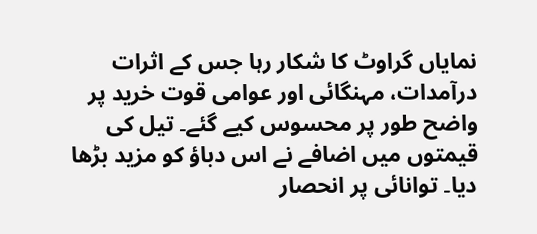نمایاں گراوٹ کا شکار رہا جس کے اثرات درآمدات، مہنگائی اور عوامی قوت خرید پر واضح طور پر محسوس کیے گئے۔ تیل کی قیمتوں میں اضافے نے اس دباؤ کو مزید بڑھا دیا۔ توانائی پر انحصار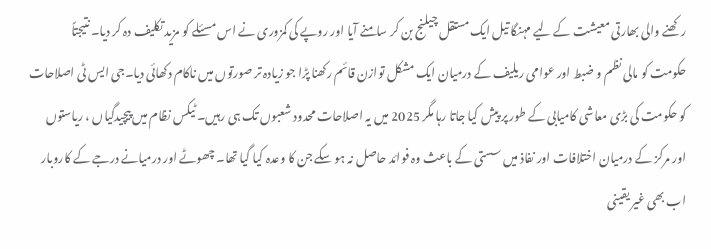رکھنے والی بھارتی معیشت کے لیے مہنگا تیل ایک مستقل چیلنج بن کر سامنے آیا اور روپے کی کمزوری نے اس مسئلے کو مزید تکلیف دہ کر دیا۔ نتیجتاً حکومت کو مالی نظم و ضبط اور عوامی ریلیف کے درمیان ایک مشکل توازن قائم رکھنا پڑا جو زیادہ تر صورتوں میں ناکام دکھائی دیا۔جی ایس ٹی اصلاحات کو حکومت کی بڑی معاشی کامیابی کے طور پر پیش کیا جاتا رہا مگر 2025 میں یہ اصلاحات محدود شعبوں تک ہی رہیں۔ ٹیکس نظام میں پیچیدگیاں ، ریاستوں اور مرکز کے درمیان اختلافات اور نفاذ میں سستی کے باعث وہ فوائد حاصل نہ ہو سکے جن کا وعدہ کیا گیا تھا۔ چھوٹے اور درمیانے درجے کے کاروبار اب بھی غیر یقینی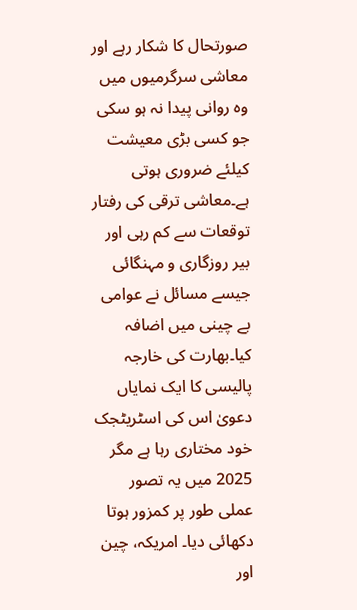صورتحال کا شکار رہے اور معاشی سرگرمیوں میں وہ روانی پیدا نہ ہو سکی جو کسی بڑی معیشت کیلئے ضروری ہوتی ہے۔معاشی ترقی کی رفتار توقعات سے کم رہی اور بیر روزگاری و مہنگائی جیسے مسائل نے عوامی بے چینی میں اضافہ کیا۔بھارت کی خارجہ پالیسی کا ایک نمایاں دعویٰ اس کی اسٹریٹجک خود مختاری رہا ہے مگر 2025 میں یہ تصور عملی طور پر کمزور ہوتا دکھائی دیا۔ امریکہ، چین اور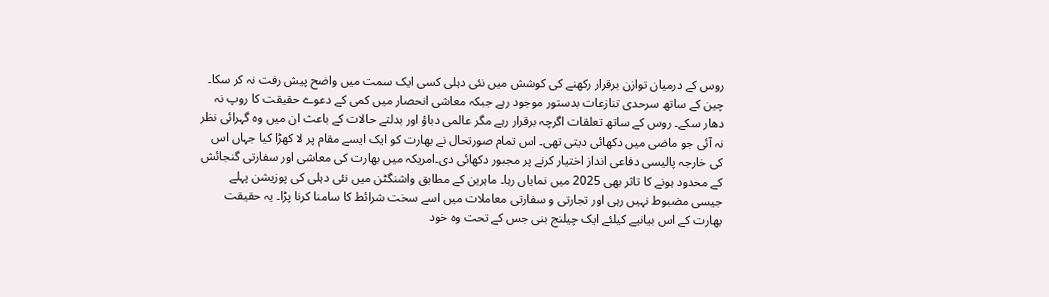روس کے درمیان توازن برقرار رکھنے کی کوشش میں نئی دہلی کسی ایک سمت میں واضح پیش رفت نہ کر سکا۔ چین کے ساتھ سرحدی تنازعات بدستور موجود رہے جبکہ معاشی انحصار میں کمی کے دعوے حقیقت کا روپ نہ دھار سکے۔ روس کے ساتھ تعلقات اگرچہ برقرار رہے مگر عالمی دباؤ اور بدلتے حالات کے باعث ان میں وہ گہرائی نظر نہ آئی جو ماضی میں دکھائی دیتی تھی۔ اس تمام صورتحال نے بھارت کو ایک ایسے مقام پر لا کھڑا کیا جہاں اس کی خارجہ پالیسی دفاعی انداز اختیار کرنے پر مجبور دکھائی دی۔امریکہ میں بھارت کی معاشی اور سفارتی گنجائش کے محدود ہونے کا تاثر بھی 2025 میں نمایاں رہا۔ ماہرین کے مطابق واشنگٹن میں نئی دہلی کی پوزیشن پہلے جیسی مضبوط نہیں رہی اور تجارتی و سفارتی معاملات میں اسے سخت شرائط کا سامنا کرنا پڑا۔ یہ حقیقت بھارت کے اس بیانیے کیلئے ایک چیلنج بنی جس کے تحت وہ خود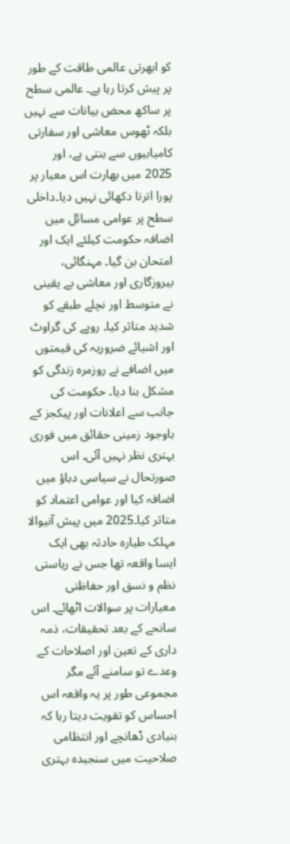کو ابھرتی عالمی طاقت کے طور پر پیش کرتا رہا ہے۔ عالمی سطح پر ساکھ محض بیانات سے نہیں بلکہ ٹھوس معاشی اور سفارتی کامیابیوں سے بنتی ہے، اور 2025 میں بھارت اس معیار پر پورا اترتا دکھائی نہیں دیا۔داخلی سطح پر عوامی مسائل میں اضافہ حکومت کیلئے ایک اور امتحان بن گیا۔ مہنگائی، بیروزگاری اور معاشی بے یقینی نے متوسط اور نچلے طبقے کو شدید متاثر کیا۔ روپے کی گراوٹ اور اشیائے ضروریہ کی قیمتوں میں اضافے نے روزمرہ زندگی کو مشکل بنا دیا۔ حکومت کی جانب سے اعلانات اور پیکجز کے باوجود زمینی حقائق میں فوری بہتری نظر نہیں آئی۔ اس صورتحال نے سیاسی دباؤ میں اضافہ کیا اور عوامی اعتماد کو متاثر کیا۔2025 میں پیش آنیوالا مہلک طیارہ حادثہ بھی ایک ایسا واقعہ تھا جس نے ریاستی نظم و نسق اور حفاظتی معیارات پر سوالات اٹھائے۔ اس سانحے کے بعد تحقیقات، ذمہ داری کے تعین اور اصلاحات کے وعدے تو سامنے آئے مگر مجموعی طور پر یہ واقعہ اس احساس کو تقویت دیتا رہا کہ بنیادی ڈھانچے اور انتظامی صلاحیت میں سنجیدہ بہتری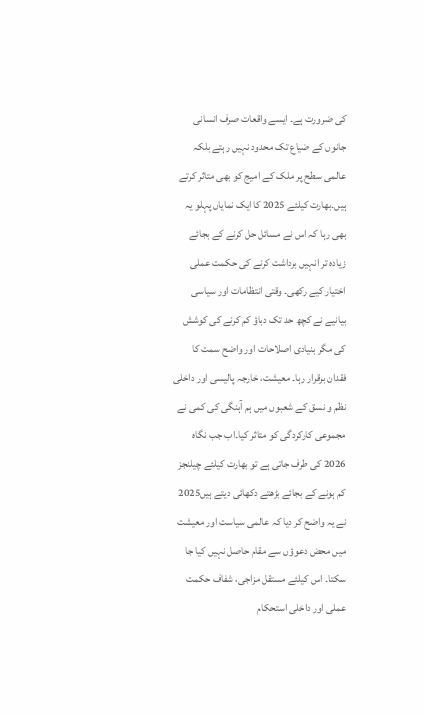کی ضرورت ہے۔ ایسے واقعات صرف انسانی جانوں کے ضیاع تک محدود نہیں رہتے بلکہ عالمی سطح پر ملک کے امیج کو بھی متاثر کرتے ہیں۔بھارت کیلئے 2025 کا ایک نمایاں پہلو یہ بھی رہا کہ اس نے مسائل حل کرنے کے بجائے زیادہ تر انہیں برداشت کرنے کی حکمت عملی اختیار کیے رکھی۔ وقتی انتظامات اور سیاسی بیانیے نے کچھ حد تک دباؤ کم کرنے کی کوشش کی مگر بنیادی اصلاحات اور واضح سمت کا فقدان برقرار رہا۔ معیشت، خارجہ پالیسی اور داخلی نظم و نسق کے شعبوں میں ہم آہنگی کی کمی نے مجموعی کارکردگی کو متاثر کیا۔اب جب نگاہ 2026 کی طرف جاتی ہے تو بھارت کیلئے چیلنجز کم ہونے کے بجائے بڑھتے دکھائی دیتے ہیں2025 نے یہ واضح کر دیا کہ عالمی سیاست اور معیشت میں محض دعوؤں سے مقام حاصل نہیں کیا جا سکتا۔ اس کیلئے مستقل مزاجی، شفاف حکمت عملی اور داخلی استحکام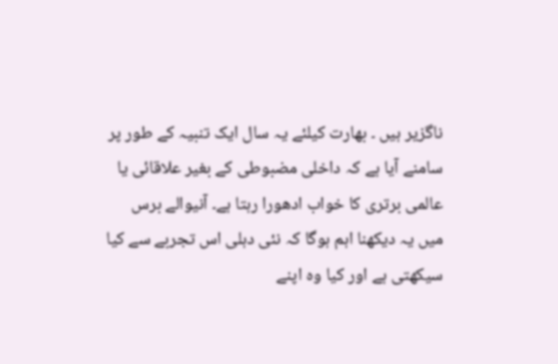ناگزیر ہیں ۔ بھارت کیلئے یہ سال ایک تنبیہ کے طور پر سامنے آیا ہے کہ داخلی مضبوطی کے بغیر علاقائی یا عالمی برتری کا خواب ادھورا رہتا ہے۔ آنیوالے برس میں یہ دیکھنا اہم ہوگا کہ نئی دہلی اس تجربے سے کیا سیکھتی ہے اور کیا وہ اپنے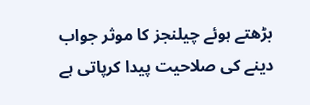بڑھتے ہوئے چیلنجز کا موثر جواب دینے کی صلاحیت پیدا کرپاتی ہے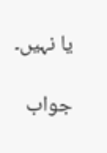یا نہیں۔

جواب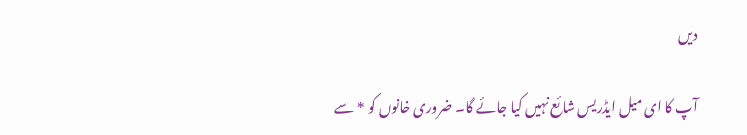دیں

آپ کا ای میل ایڈریس شائع نہیں کیا جائے گا۔ ضروری خانوں کو * سے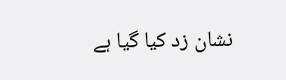نشان زد کیا گیا ہے